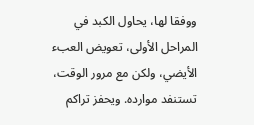ووفقا لها، يحاول الكبد في المراحل الأولى، تعويض العبء الأيضي، ولكن مع مرور الوقت، تستنفد موارده. ويحفز تراكم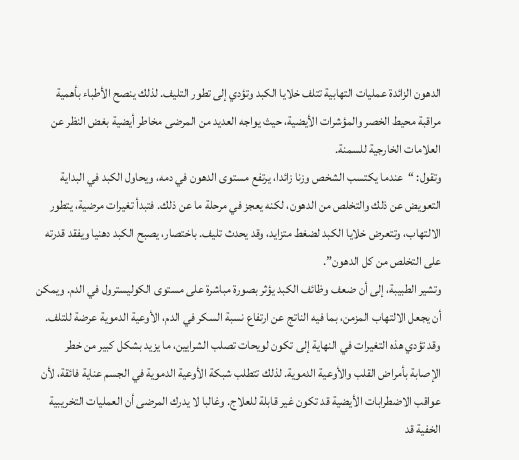الدهون الزائدة عمليات التهابية تتلف خلايا الكبد وتؤدي إلى تطور التليف. لذلك ينصح الأطباء بأهمية مراقبة محيط الخصر والمؤشرات الأيضية، حيث يواجه العديد من المرضى مخاطر أيضية بغض النظر عن العلامات الخارجية للسمنة.
وتقول: “عندما يكتسب الشخص وزنا زائدا، يرتفع مستوى الدهون في دمه، ويحاول الكبد في البداية التعويض عن ذلك والتخلص من الدهون، لكنه يعجز في مرحلة ما عن ذلك. فتبدأ تغيرات مرضية، يتطور الالتهاب، وتتعرض خلايا الكبد لضغط متزايد، وقد يحدث تليف. باختصار، يصبح الكبد دهنيا ويفقد قدرته على التخلص من كل الدهون”.
وتشير الطبيبة، إلى أن ضعف وظائف الكبد يؤثر بصورة مباشرة على مستوى الكوليسترول في الدم. ويمكن أن يجعل الالتهاب المزمن، بما فيه الناتج عن ارتفاع نسبة السكر في الدم، الأوعية الدموية عرضة للتلف. وقد تؤدي هذه التغيرات في النهاية إلى تكون لويحات تصلب الشرايين، ما يزيد بشكل كبير من خطر الإصابة بأمراض القلب والأوعية الدموية. لذلك تتطلب شبكة الأوعية الدموية في الجسم عناية فائقة، لأن عواقب الاضطرابات الأيضية قد تكون غير قابلة للعلاج. وغالبا لا يدرك المرضى أن العمليات التخريبية الخفية قد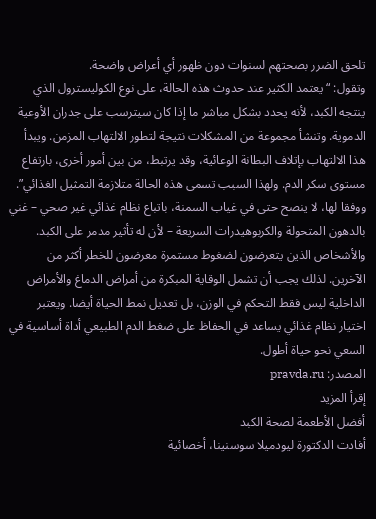تلحق الضرر بصحتهم لسنوات دون ظهور أي أعراض واضحة.
وتقول: “يعتمد الكثير عند حدوث هذه الحالة، على نوع الكوليسترول الذي ينتجه الكبد، لأنه يحدد بشكل مباشر ما إذا كان سيترسب على جدران الأوعية الدموية. وتنشأ مجموعة من المشكلات نتيجة لتطور الالتهاب المزمن. ويبدأ هذا الالتهاب بإتلاف البطانة الوعائية، وقد يرتبط، من بين أمور أخرى، بارتفاع مستوى سكر الدم. ولهذا السبب تسمى هذه الحالة متلازمة التمثيل الغذائي”.
ووفقا لها، لا ينصح حتى في غياب السمنة، باتباع نظام غذائي غير صحي – غني بالدهون المتحولة والكربوهيدرات السريعة – لأن له تأثير مدمر على الكبد. والأشخاص الذين يتعرضون لضغوط مستمرة معرضون للخطر أكثر من الآخرين. لذلك يجب أن تشمل الوقاية المبكرة من أمراض الدماغ والأمراض الداخلية ليس فقط التحكم في الوزن، بل تعديل نمط الحياة أيضا. ويعتبر اختيار نظام غذائي يساعد في الحفاظ على ضغط الدم الطبيعي أداة أساسية في السعي نحو حياة أطول.
المصدر: pravda.ru
إقرأ المزيد
أفضل الأطعمة لصحة الكبد
أفادت الدكتورة ليودميلا سوسنينا، أخصائية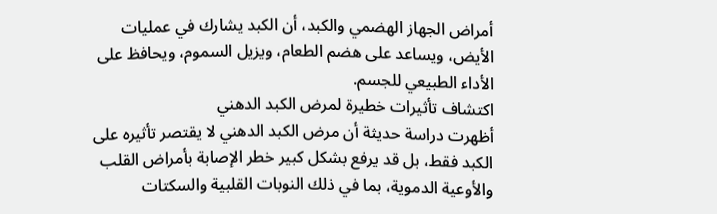أمراض الجهاز الهضمي والكبد، أن الكبد يشارك في عمليات الأيض، ويساعد على هضم الطعام، ويزيل السموم، ويحافظ على الأداء الطبيعي للجسم.
اكتشاف تأثيرات خطيرة لمرض الكبد الدهني
أظهرت دراسة حديثة أن مرض الكبد الدهني لا يقتصر تأثيره على الكبد فقط، بل قد يرفع بشكل كبير خطر الإصابة بأمراض القلب والأوعية الدموية، بما في ذلك النوبات القلبية والسكتات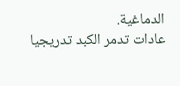الدماغية.
عادات تدمر الكبد تدريجيا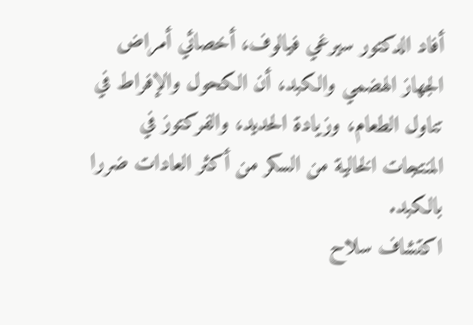أفاد الدكتور سيرغي فيالوف، أخصائي أمراض الجهاز الهضمي والكبد، أن الكحول والإفراط في تناول الطعام، وزيادة الحديد، والفركتوز في المنتجات الخالية من السكر من أكثر العادات ضررا بالكبد.
اكتشاف سلاح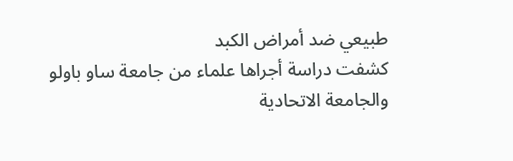طبيعي ضد أمراض الكبد
كشفت دراسة أجراها علماء من جامعة ساو باولو والجامعة الاتحادية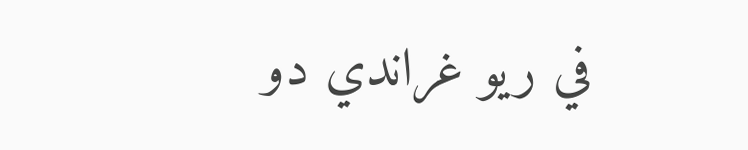في ريو غراندي دو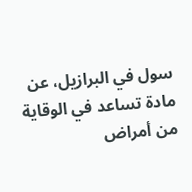سول في البرازيل، عن مادة تساعد في الوقاية من أمراض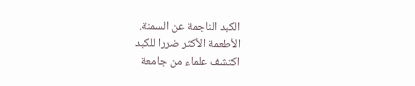الكبد الناجمة عن السمنة.
الأطعمة الأكثر ضررا للكبد
اكتشف علماء من جامعة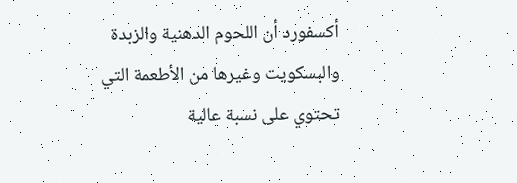أكسفورد أن اللحوم الدهنية والزبدة والبسكويت وغيرها من الأطعمة التي تحتوي على نسبة عالية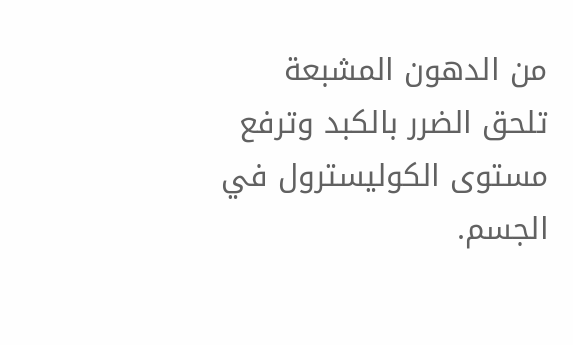من الدهون المشبعة تلحق الضرر بالكبد وترفع مستوى الكوليسترول في الجسم.